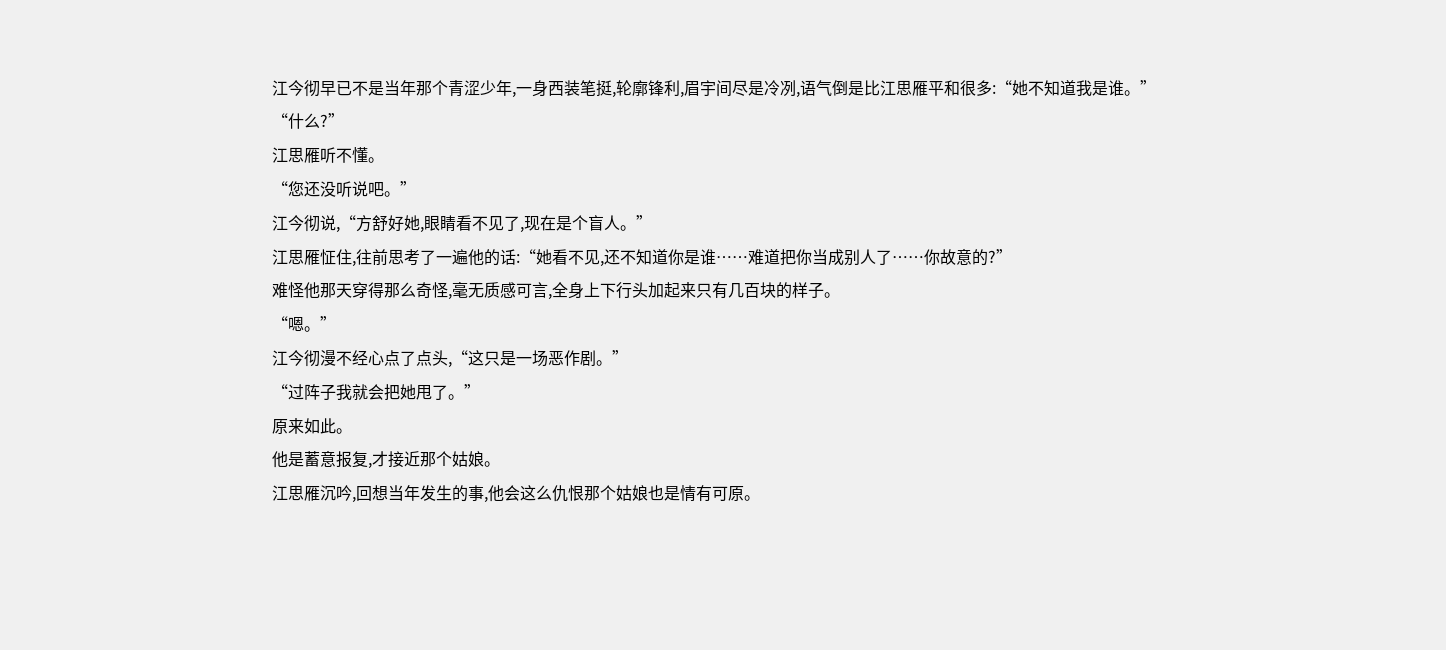江今彻早已不是当年那个青涩少年,一身西装笔挺,轮廓锋利,眉宇间尽是冷冽,语气倒是比江思雁平和很多:“她不知道我是谁。”
“什么?”
江思雁听不懂。
“您还没听说吧。”
江今彻说,“方舒好她,眼睛看不见了,现在是个盲人。”
江思雁怔住,往前思考了一遍他的话:“她看不见,还不知道你是谁……难道把你当成别人了……你故意的?”
难怪他那天穿得那么奇怪,毫无质感可言,全身上下行头加起来只有几百块的样子。
“嗯。”
江今彻漫不经心点了点头,“这只是一场恶作剧。”
“过阵子我就会把她甩了。”
原来如此。
他是蓄意报复,才接近那个姑娘。
江思雁沉吟,回想当年发生的事,他会这么仇恨那个姑娘也是情有可原。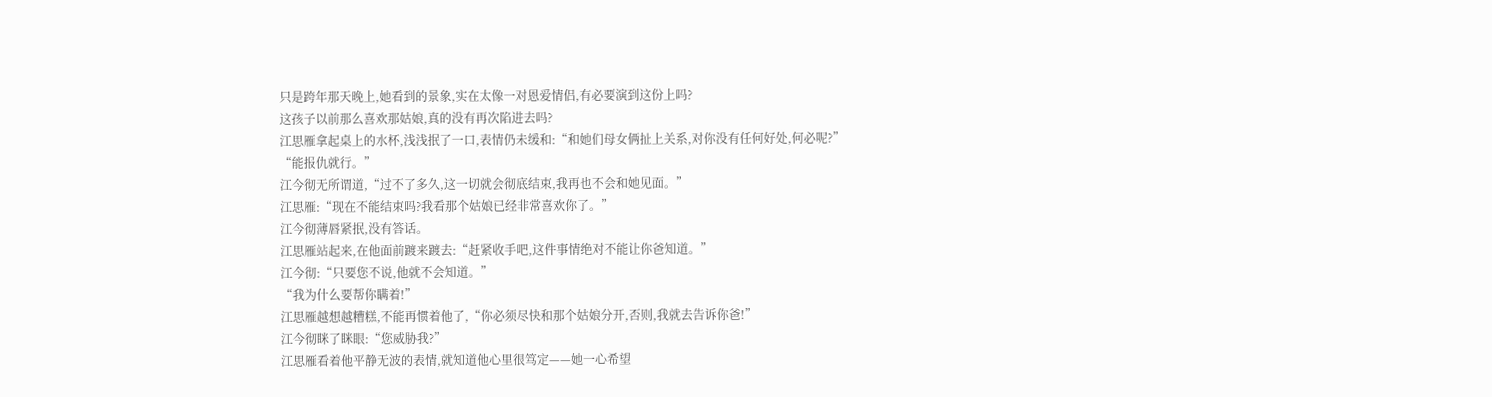只是跨年那天晚上,她看到的景象,实在太像一对恩爱情侣,有必要演到这份上吗?
这孩子以前那么喜欢那姑娘,真的没有再次陷进去吗?
江思雁拿起桌上的水杯,浅浅抿了一口,表情仍未缓和:“和她们母女俩扯上关系,对你没有任何好处,何必呢?”
“能报仇就行。”
江今彻无所谓道,“过不了多久,这一切就会彻底结束,我再也不会和她见面。”
江思雁:“现在不能结束吗?我看那个姑娘已经非常喜欢你了。”
江今彻薄唇紧抿,没有答话。
江思雁站起来,在他面前踱来踱去:“赶紧收手吧,这件事情绝对不能让你爸知道。”
江今彻:“只要您不说,他就不会知道。”
“我为什么要帮你瞒着!”
江思雁越想越糟糕,不能再惯着他了,“你必须尽快和那个姑娘分开,否则,我就去告诉你爸!”
江今彻眯了眯眼:“您威胁我?”
江思雁看着他平静无波的表情,就知道他心里很笃定——她一心希望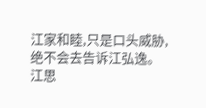江家和睦,只是口头威胁,绝不会去告诉江弘逸。
江思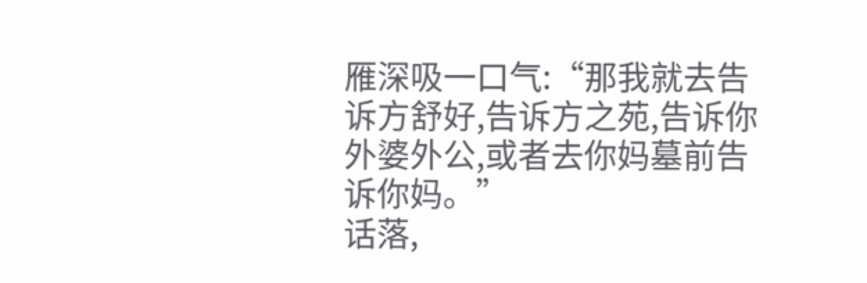雁深吸一口气:“那我就去告诉方舒好,告诉方之苑,告诉你外婆外公,或者去你妈墓前告诉你妈。”
话落,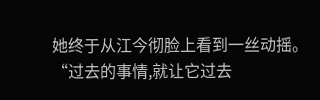她终于从江今彻脸上看到一丝动摇。
“过去的事情,就让它过去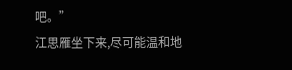吧。”
江思雁坐下来,尽可能温和地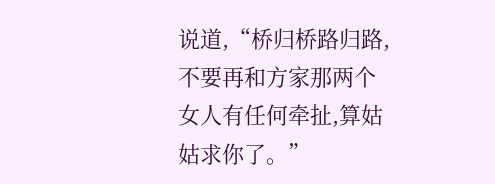说道,“桥归桥路归路,不要再和方家那两个女人有任何牵扯,算姑姑求你了。”